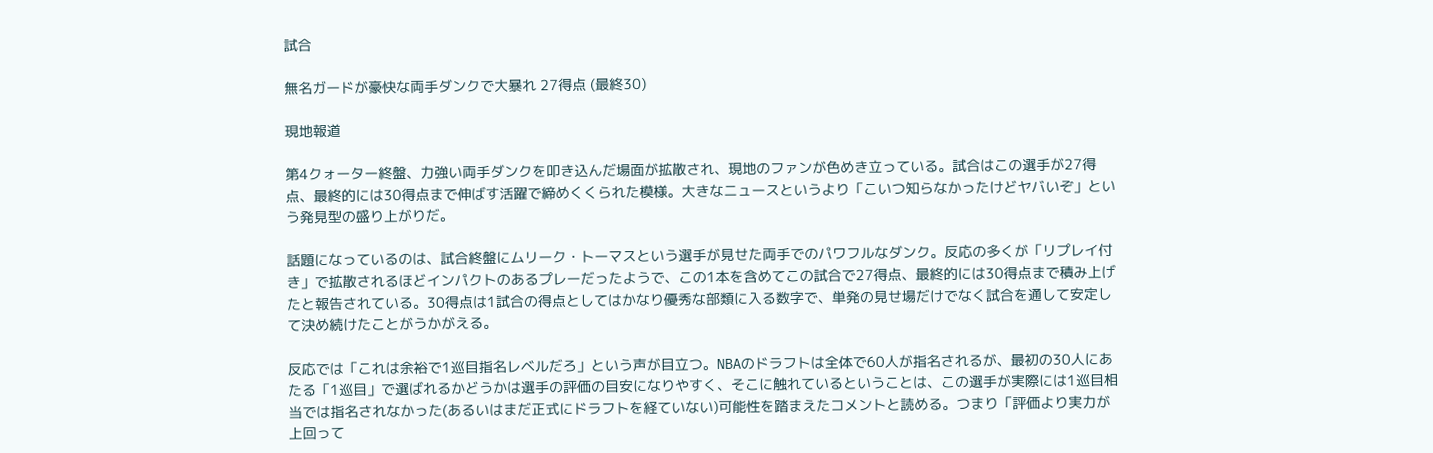試合

無名ガードが豪快な両手ダンクで大暴れ 27得点 (最終30)

現地報道

第4クォーター終盤、力強い両手ダンクを叩き込んだ場面が拡散され、現地のファンが色めき立っている。試合はこの選手が27得点、最終的には30得点まで伸ばす活躍で締めくくられた模様。大きなニュースというより「こいつ知らなかったけどヤバいぞ」という発見型の盛り上がりだ。

話題になっているのは、試合終盤にムリーク・トーマスという選手が見せた両手でのパワフルなダンク。反応の多くが「リプレイ付き」で拡散されるほどインパクトのあるプレーだったようで、この1本を含めてこの試合で27得点、最終的には30得点まで積み上げたと報告されている。30得点は1試合の得点としてはかなり優秀な部類に入る数字で、単発の見せ場だけでなく試合を通して安定して決め続けたことがうかがえる。

反応では「これは余裕で1巡目指名レベルだろ」という声が目立つ。NBAのドラフトは全体で60人が指名されるが、最初の30人にあたる「1巡目」で選ばれるかどうかは選手の評価の目安になりやすく、そこに触れているということは、この選手が実際には1巡目相当では指名されなかった(あるいはまだ正式にドラフトを経ていない)可能性を踏まえたコメントと読める。つまり「評価より実力が上回って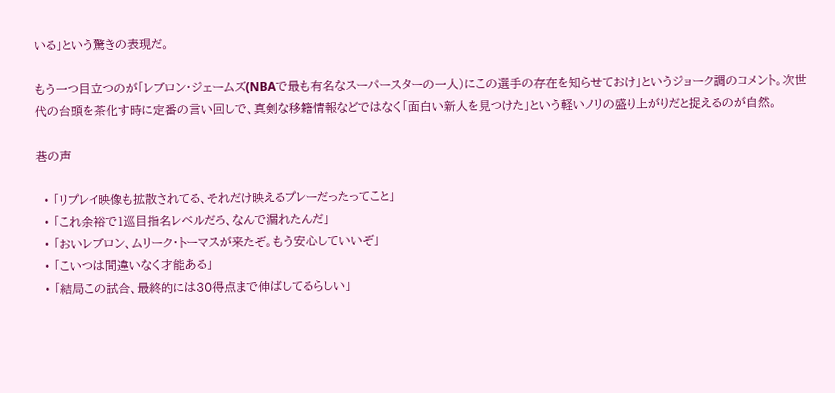いる」という驚きの表現だ。

もう一つ目立つのが「レブロン・ジェームズ(NBAで最も有名なスーパースターの一人)にこの選手の存在を知らせておけ」というジョーク調のコメント。次世代の台頭を茶化す時に定番の言い回しで、真剣な移籍情報などではなく「面白い新人を見つけた」という軽いノリの盛り上がりだと捉えるのが自然。

巷の声

  • 「リプレイ映像も拡散されてる、それだけ映えるプレーだったってこと」
  • 「これ余裕で1巡目指名レベルだろ、なんで漏れたんだ」
  • 「おいレブロン、ムリーク・トーマスが来たぞ。もう安心していいぞ」
  • 「こいつは間違いなく才能ある」
  • 「結局この試合、最終的には30得点まで伸ばしてるらしい」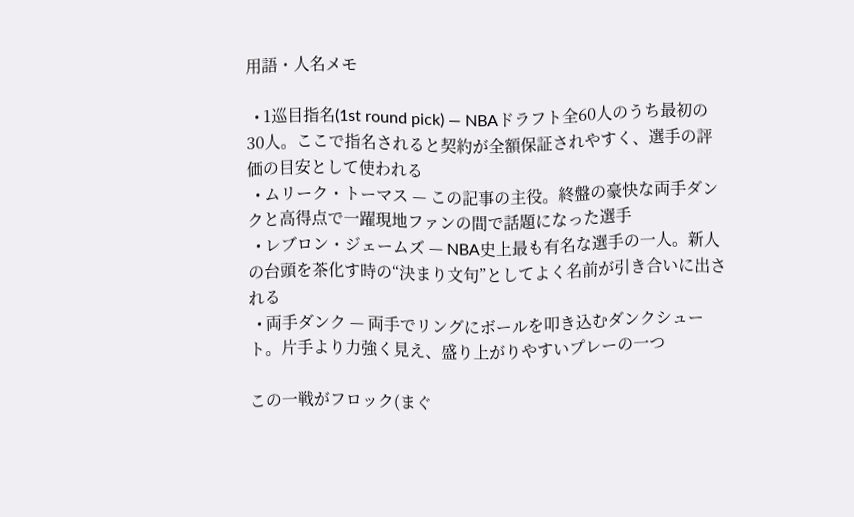用語・人名メモ

  • 1巡目指名(1st round pick) — NBAドラフト全60人のうち最初の30人。ここで指名されると契約が全額保証されやすく、選手の評価の目安として使われる
  • ムリーク・トーマス — この記事の主役。終盤の豪快な両手ダンクと高得点で一躍現地ファンの間で話題になった選手
  • レブロン・ジェームズ — NBA史上最も有名な選手の一人。新人の台頭を茶化す時の“決まり文句”としてよく名前が引き合いに出される
  • 両手ダンク — 両手でリングにボールを叩き込むダンクシュート。片手より力強く見え、盛り上がりやすいプレーの一つ

この一戦がフロック(まぐ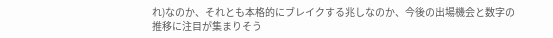れ)なのか、それとも本格的にブレイクする兆しなのか、今後の出場機会と数字の推移に注目が集まりそう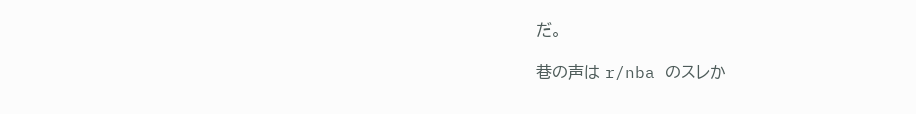だ。

巷の声は r/nba のスレか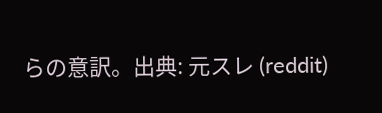らの意訳。出典: 元スレ (reddit)